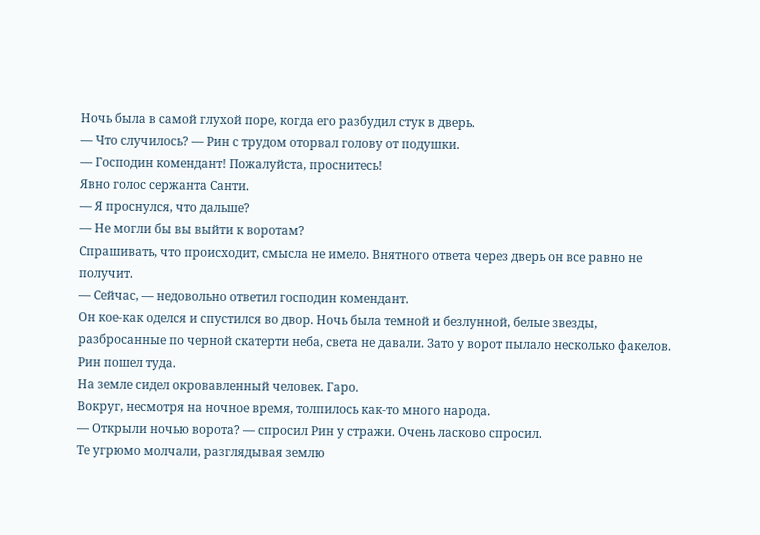Ночь была в самой глухой поре, когда его разбудил стук в дверь.
— Что случилось? — Рин с трудом оторвал голову от подушки.
— Господин комендант! Пожалуйста, проснитесь!
Явно голос сержанта Санти.
— Я проснулся, что дальше?
— Не могли бы вы выйти к воротам?
Спрашивать, что происходит, смысла не имело. Внятного ответа через дверь он все равно не получит.
— Сейчас, — недовольно ответил господин комендант.
Он кое-как оделся и спустился во двор. Ночь была темной и безлунной, белые звезды, разбросанные по черной скатерти неба, света не давали. Зато у ворот пылало несколько факелов. Рин пошел туда.
На земле сидел окровавленный человек. Гаро.
Вокруг, несмотря на ночное время, толпилось как-то много народа.
— Открыли ночью ворота? — спросил Рин у стражи. Очень ласково спросил.
Те угрюмо молчали, разглядывая землю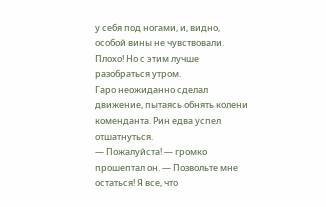у себя под ногами, и, видно, особой вины не чувствовали. Плохо! Но с этим лучше разобраться утром.
Гаро неожиданно сделал движение, пытаясь обнять колени коменданта. Рин едва успел отшатнуться.
— Пожалуйста! — громко прошептал он. — Позвольте мне остаться! Я все, что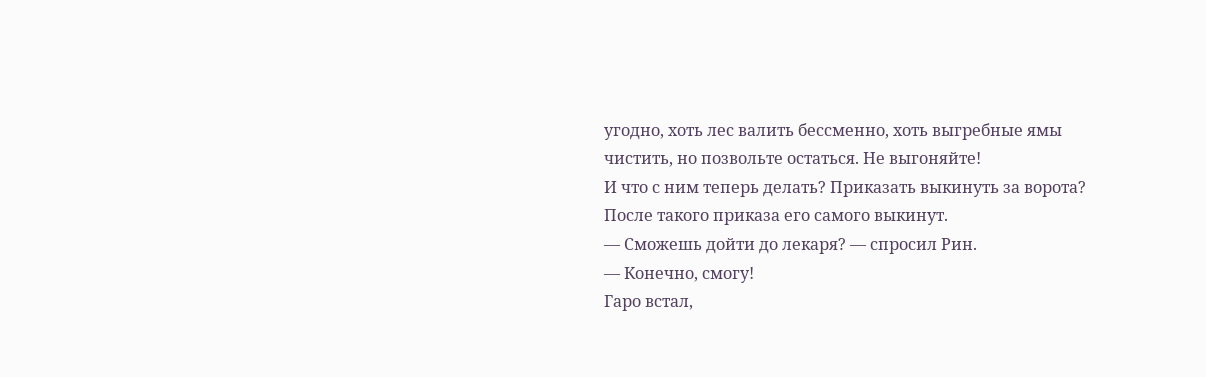угодно, хоть лес валить бессменно, хоть выгребные ямы чистить, но позвольте остаться. Не выгоняйте!
И что с ним теперь делать? Приказать выкинуть за ворота? После такого приказа его самого выкинут.
— Сможешь дойти до лекаря? — спросил Рин.
— Конечно, смогу!
Гаро встал,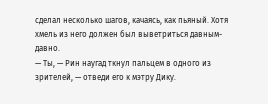сделал несколько шагов, качаясь, как пьяный. Хотя хмель из него должен был выветриться давным-давно.
— Ты, — Рин наугад ткнул пальцем в одного из зрителей, — отведи его к мэтру Дику.